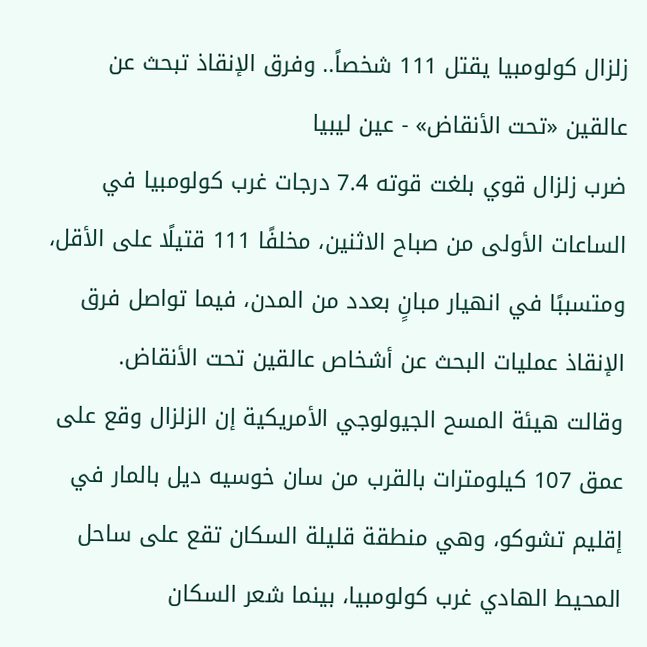زلزال كولومبيا يقتل 111 شخصاً.. وفرق الإنقاذ تبحث عن عالقين «تحت الأنقاض» - عين ليبيا
ضرب زلزال قوي بلغت قوته 7.4 درجات غرب كولومبيا في الساعات الأولى من صباح الاثنين، مخلفًا 111 قتيلًا على الأقل، ومتسببًا في انهيار مبانٍ بعدد من المدن، فيما تواصل فرق الإنقاذ عمليات البحث عن أشخاص عالقين تحت الأنقاض.
وقالت هيئة المسح الجيولوجي الأمريكية إن الزلزال وقع على عمق 107 كيلومترات بالقرب من سان خوسيه ديل بالمار في إقليم تشوكو، وهي منطقة قليلة السكان تقع على ساحل المحيط الهادي غرب كولومبيا، بينما شعر السكان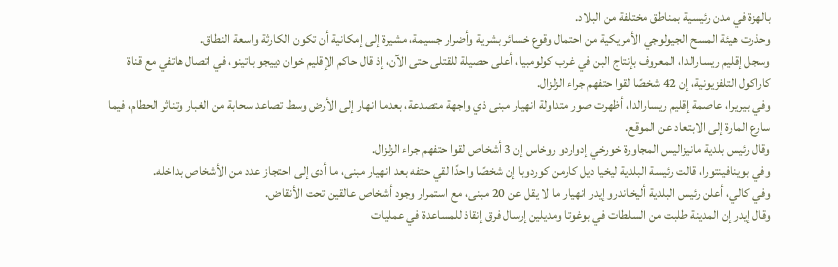بالهزة في مدن رئيسية بمناطق مختلفة من البلاد.
وحذرت هيئة المسح الجيولوجي الأمريكية من احتمال وقوع خسائر بشرية وأضرار جسيمة، مشيرة إلى إمكانية أن تكون الكارثة واسعة النطاق.
وسجل إقليم ريسارالدا، المعروف بإنتاج البن في غرب كولومبيا، أعلى حصيلة للقتلى حتى الآن، إذ قال حاكم الإقليم خوان دييجو باتينو، في اتصال هاتفي مع قناة كاراكول التلفزيونية، إن 42 شخصًا لقوا حتفهم جراء الزلزال.
وفي بيريرا، عاصمة إقليم ريسارالدا، أظهرت صور متداولة انهيار مبنى ذي واجهة متصدعة، بعدما انهار إلى الأرض وسط تصاعد سحابة من الغبار وتناثر الحطام، فيما سارع المارة إلى الابتعاد عن الموقع.
وقال رئيس بلدية مانيزاليس المجاورة خورخي إدواردو روخاس إن 3 أشخاص لقوا حتفهم جراء الزلزال.
وفي بوينافينتورا، قالت رئيسة البلدية ليخيا ديل كارمن كوردوبا إن شخصًا واحدًا لقي حتفه بعد انهيار مبنى، ما أدى إلى احتجاز عدد من الأشخاص بداخله.
وفي كالي، أعلن رئيس البلدية أليخاندرو إيدر انهيار ما لا يقل عن 20 مبنى، مع استمرار وجود أشخاص عالقين تحت الأنقاض.
وقال إيدر إن المدينة طلبت من السلطات في بوغوتا ومديلين إرسال فرق إنقاذ للمساعدة في عمليات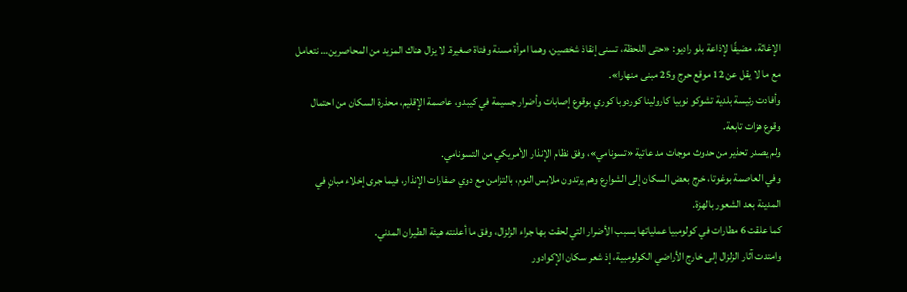الإغاثة، مضيفًا لإذاعة بلو راديو: «حتى اللحظة، تسنى إنقاذ شخصين، وهما امرأة مسنة وفتاة صغيرة. لا يزال هناك المزيد من المحاصرين… نتعامل مع ما لا يقل عن 12 موقع حرج و25 مبنى منهارا».
وأفادت رئيسة بلدية تشوكو نوبيا كارولينا كوردوبا كوري بوقوع إصابات وأضرار جسيمة في كيبدو، عاصمة الإقليم، محذرة السكان من احتمال وقوع هزات تابعة.
ولم يصدر تحذير من حدوث موجات مد عاتية «تسونامي»، وفق نظام الإنذار الأمريكي من التسونامي.
وفي العاصمة بوغوتا، خرج بعض السكان إلى الشوارع وهم يرتدون ملابس النوم، بالتزامن مع دوي صفارات الإنذار، فيما جرى إخلاء مبانٍ في المدينة بعد الشعور بالهزة.
كما علقت 6 مطارات في كولومبيا عملياتها بسبب الأضرار التي لحقت بها جراء الزلزال، وفق ما أعلنته هيئة الطيران المدني.
وامتدت آثار الزلزال إلى خارج الأراضي الكولومبية، إذ شعر سكان الإكوادور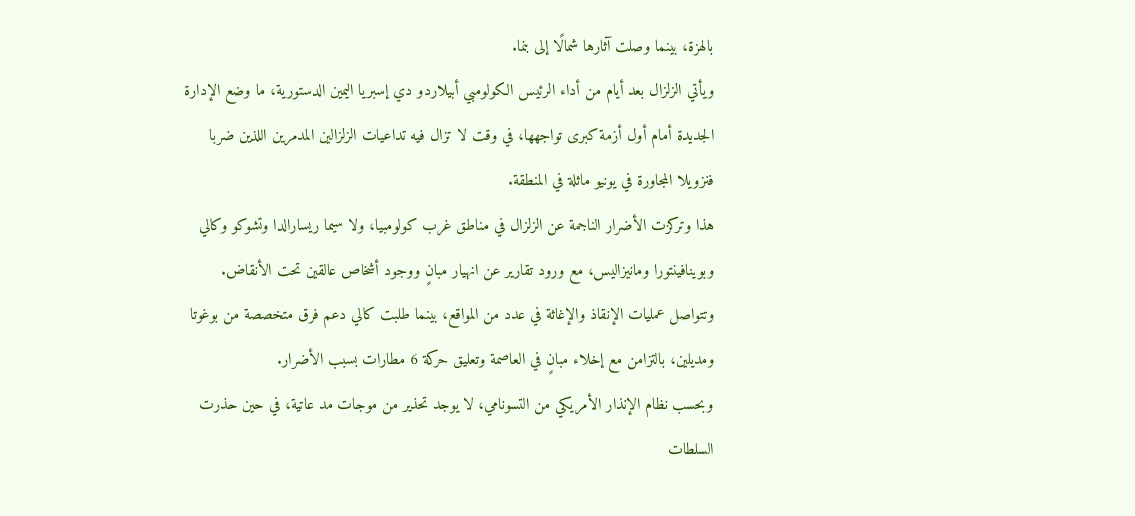بالهزة، بينما وصلت آثارها شمالًا إلى بنما.
ويأتي الزلزال بعد أيام من أداء الرئيس الكولومبي أبيلاردو دي إسبريا اليمين الدستورية، ما وضع الإدارة الجديدة أمام أول أزمة كبرى تواجهها، في وقت لا تزال فيه تداعيات الزلزالين المدمرين اللذين ضربا فنزويلا المجاورة في يونيو ماثلة في المنطقة.
هذا وتركزت الأضرار الناجمة عن الزلزال في مناطق غرب كولومبيا، ولا سيما ريسارالدا وتشوكو وكالي وبوينافينتورا ومانيزاليس، مع ورود تقارير عن انهيار مبانٍ ووجود أشخاص عالقين تحت الأنقاض.
وتتواصل عمليات الإنقاذ والإغاثة في عدد من المواقع، بينما طلبت كالي دعم فرق متخصصة من بوغوتا ومديلين، بالتزامن مع إخلاء مبانٍ في العاصمة وتعليق حركة 6 مطارات بسبب الأضرار.
وبحسب نظام الإنذار الأمريكي من التسونامي، لا يوجد تحذير من موجات مد عاتية، في حين حذرت السلطات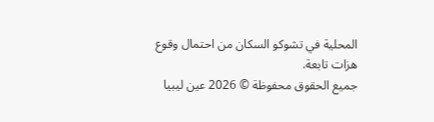المحلية في تشوكو السكان من احتمال وقوع هزات تابعة.
جميع الحقوق محفوظة © 2026 عين ليبيا